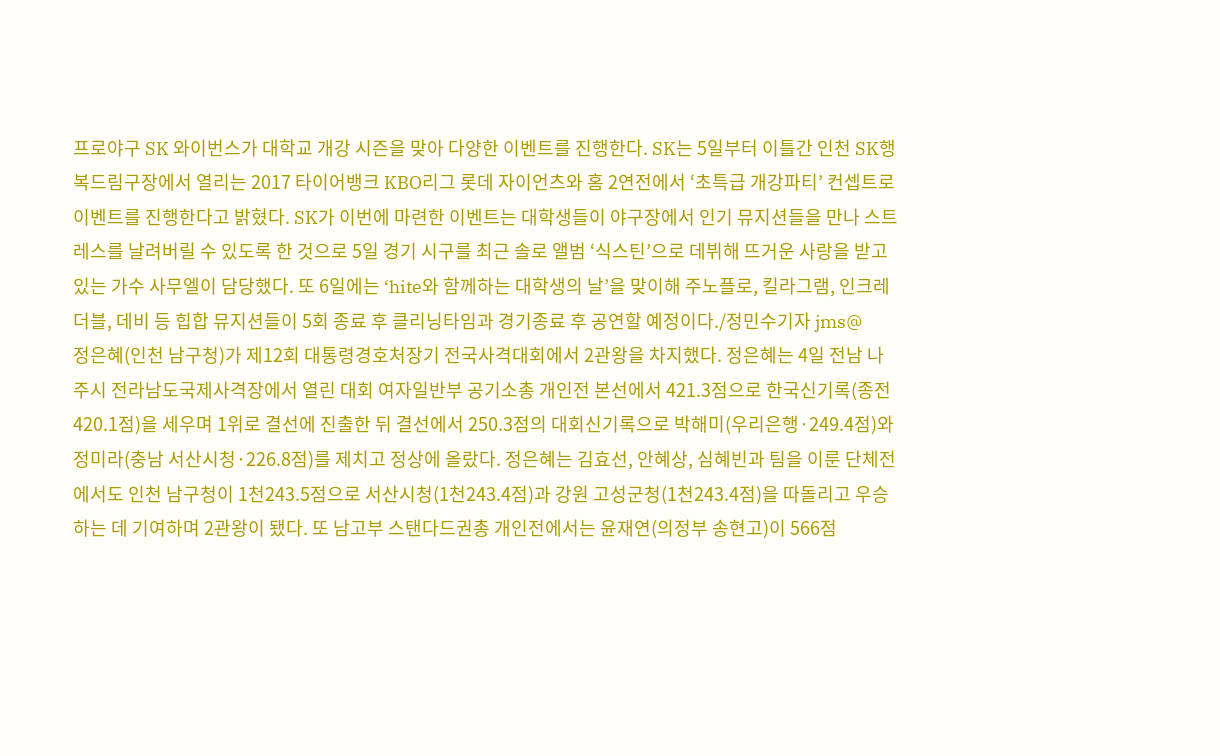프로야구 SK 와이번스가 대학교 개강 시즌을 맞아 다양한 이벤트를 진행한다. SK는 5일부터 이틀간 인천 SK행복드림구장에서 열리는 2017 타이어뱅크 KBO리그 롯데 자이언츠와 홈 2연전에서 ‘초특급 개강파티’ 컨셉트로 이벤트를 진행한다고 밝혔다. SK가 이번에 마련한 이벤트는 대학생들이 야구장에서 인기 뮤지션들을 만나 스트레스를 날려버릴 수 있도록 한 것으로 5일 경기 시구를 최근 솔로 앨범 ‘식스틴’으로 데뷔해 뜨거운 사랑을 받고 있는 가수 사무엘이 담당했다. 또 6일에는 ‘hite와 함께하는 대학생의 날’을 맞이해 주노플로, 킬라그램, 인크레더블, 데비 등 힙합 뮤지션들이 5회 종료 후 클리닝타임과 경기종료 후 공연할 예정이다./정민수기자 jms@
정은혜(인천 남구청)가 제12회 대통령경호처장기 전국사격대회에서 2관왕을 차지했다. 정은혜는 4일 전남 나주시 전라남도국제사격장에서 열린 대회 여자일반부 공기소총 개인전 본선에서 421.3점으로 한국신기록(종전 420.1점)을 세우며 1위로 결선에 진출한 뒤 결선에서 250.3점의 대회신기록으로 박해미(우리은행·249.4점)와 정미라(충남 서산시청·226.8점)를 제치고 정상에 올랐다. 정은혜는 김효선, 안혜상, 심혜빈과 팀을 이룬 단체전에서도 인천 남구청이 1천243.5점으로 서산시청(1천243.4점)과 강원 고성군청(1천243.4점)을 따돌리고 우승하는 데 기여하며 2관왕이 됐다. 또 남고부 스탠다드권총 개인전에서는 윤재연(의정부 송현고)이 566점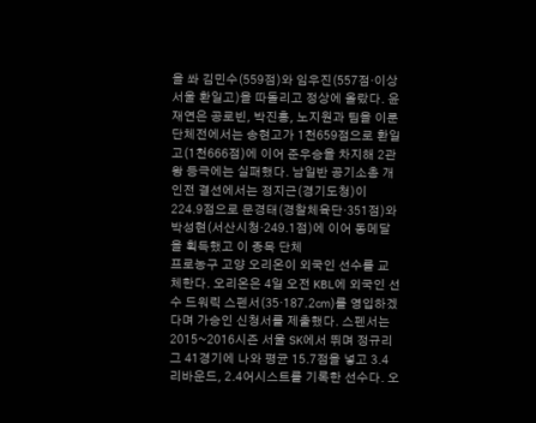을 쏴 김민수(559점)와 임우진(557점·이상 서울 환일고)을 따돌리고 정상에 올랐다. 윤재연은 공로빈, 박진홍, 노지원과 팀을 이룬 단체전에서는 송현고가 1천659점으로 환일고(1천666점)에 이어 준우승을 차지해 2관왕 등극에는 실패했다. 남일반 공기소총 개인전 결선에서는 정지근(경기도청)이 224.9점으로 문경태(경찰체육단·351점)와 박성현(서산시청·249.1점)에 이어 동메달을 획득했고 이 종목 단체
프로농구 고양 오리온이 외국인 선수를 교체한다. 오리온은 4일 오전 KBL에 외국인 선수 드워릭 스펜서(35·187.2㎝)를 영입하겠다며 가승인 신청서를 제출했다. 스펜서는 2015~2016시즌 서울 SK에서 뛰며 정규리그 41경기에 나와 평균 15.7점을 넣고 3.4리바운드, 2.4어시스트를 기록한 선수다. 오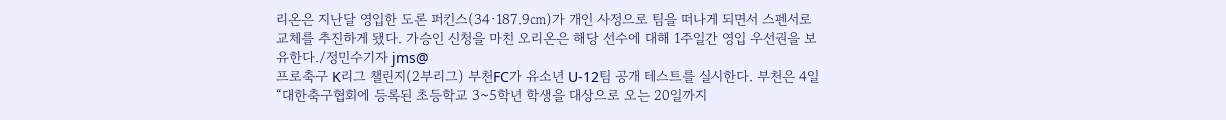리온은 지난달 영입한 도론 퍼킨스(34·187.9㎝)가 개인 사정으로 팀을 떠나게 되면서 스펜서로 교체를 추진하게 됐다. 가승인 신청을 마친 오리온은 해당 선수에 대해 1주일간 영입 우선권을 보유한다./정민수기자 jms@
프로축구 K리그 챌린지(2부리그) 부천FC가 유소년 U-12팀 공개 테스트를 실시한다. 부천은 4일 “대한축구협회에 등록된 초등학교 3~5학년 학생을 대상으로 오는 20일까지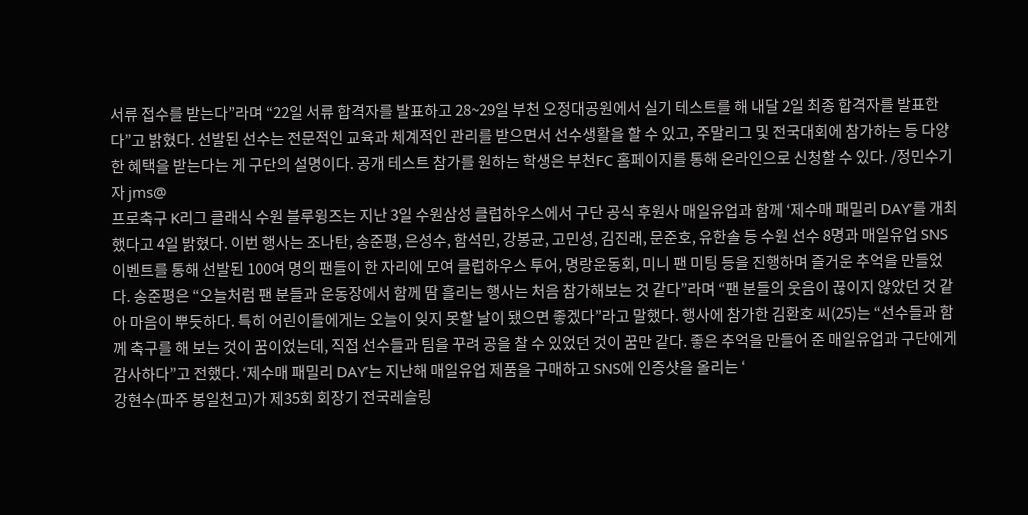서류 접수를 받는다”라며 “22일 서류 합격자를 발표하고 28~29일 부천 오정대공원에서 실기 테스트를 해 내달 2일 최종 합격자를 발표한다”고 밝혔다. 선발된 선수는 전문적인 교육과 체계적인 관리를 받으면서 선수생활을 할 수 있고, 주말리그 및 전국대회에 참가하는 등 다양한 혜택을 받는다는 게 구단의 설명이다. 공개 테스트 참가를 원하는 학생은 부천FC 홈페이지를 통해 온라인으로 신청할 수 있다. /정민수기자 jms@
프로축구 K리그 클래식 수원 블루윙즈는 지난 3일 수원삼성 클럽하우스에서 구단 공식 후원사 매일유업과 함께 ‘제수매 패밀리 DAY’를 개최했다고 4일 밝혔다. 이번 행사는 조나탄, 송준평, 은성수, 함석민, 강봉균, 고민성, 김진래, 문준호, 유한솔 등 수원 선수 8명과 매일유업 SNS 이벤트를 통해 선발된 100여 명의 팬들이 한 자리에 모여 클럽하우스 투어, 명랑운동회, 미니 팬 미팅 등을 진행하며 즐거운 추억을 만들었다. 송준평은 “오늘처럼 팬 분들과 운동장에서 함께 땀 흘리는 행사는 처음 참가해보는 것 같다”라며 “팬 분들의 웃음이 끊이지 않았던 것 같아 마음이 뿌듯하다. 특히 어린이들에게는 오늘이 잊지 못할 날이 됐으면 좋겠다”라고 말했다. 행사에 참가한 김환호 씨(25)는 “선수들과 함께 축구를 해 보는 것이 꿈이었는데, 직접 선수들과 팀을 꾸려 공을 찰 수 있었던 것이 꿈만 같다. 좋은 추억을 만들어 준 매일유업과 구단에게 감사하다”고 전했다. ‘제수매 패밀리 DAY’는 지난해 매일유업 제품을 구매하고 SNS에 인증샷을 올리는 ‘
강현수(파주 봉일천고)가 제35회 회장기 전국레슬링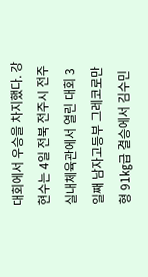대회에서 우승을 차지했다. 강현수는 4일 전북 전주시 전주실내체육관에서 열린 대회 3일째 남자고등부 그레코로만형 91㎏급 결승에서 김수민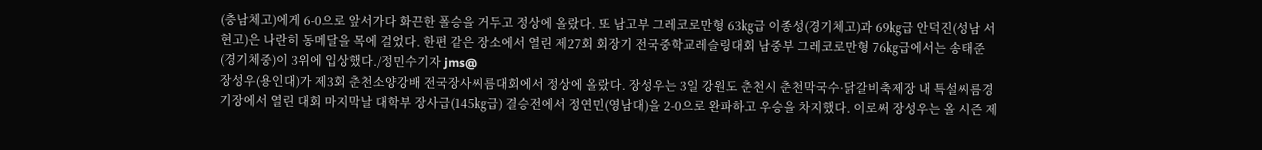(충남체고)에게 6-0으로 앞서가다 화끈한 폴승을 거두고 정상에 올랐다. 또 남고부 그레코로만형 63㎏급 이종성(경기체고)과 69㎏급 안덕진(성남 서현고)은 나란히 동메달을 목에 걸었다. 한편 같은 장소에서 열린 제27회 회장기 전국중학교레슬링대회 남중부 그레코로만형 76㎏급에서는 송태준(경기체중)이 3위에 입상했다./정민수기자 jms@
장성우(용인대)가 제3회 춘천소양강배 전국장사씨름대회에서 정상에 올랐다. 장성우는 3일 강원도 춘천시 춘천막국수·닭갈비축제장 내 특설씨름경기장에서 열린 대회 마지막날 대학부 장사급(145㎏급) 결승전에서 정연민(영남대)을 2-0으로 완파하고 우승을 차지했다. 이로써 장성우는 올 시즌 제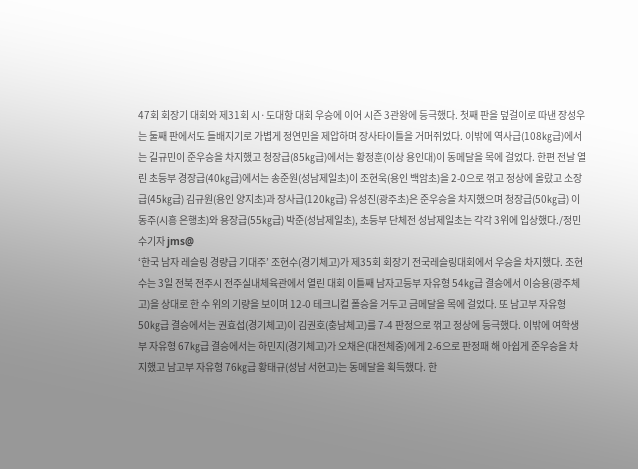47회 회장기 대회와 제31회 시·도대항 대회 우승에 이어 시즌 3관왕에 등극했다. 첫째 판을 덮걸이로 따낸 장성우는 둘째 판에서도 들배지기로 가볍게 정연민을 제압하며 장사타이틀을 거머쥐었다. 이밖에 역사급(108㎏급)에서는 길규민이 준우승을 차지했고 청장급(85㎏급)에서는 황정훈(이상 용인대)이 동메달을 목에 걸었다. 한편 전날 열린 초등부 경장급(40㎏급)에서는 송준원(성남제일초)이 조현욱(용인 백암초)을 2-0으로 꺾고 정상에 올랐고 소장급(45㎏급) 김규원(용인 양지초)과 장사급(120㎏급) 유성진(광주초)은 준우승을 차지했으며 청장급(50㎏급) 이동주(시흥 은행초)와 용장급(55㎏급) 박준(성남제일초), 초등부 단체전 성남제일초는 각각 3위에 입상했다./정민수기자 jms@
‘한국 남자 레슬링 경량급 기대주’ 조현수(경기체고)가 제35회 회장기 전국레슬링대회에서 우승을 차지했다. 조현수는 3일 전북 전주시 전주실내체육관에서 열린 대회 이틀째 남자고등부 자유형 54㎏급 결승에서 이승용(광주체고)을 상대로 한 수 위의 기량을 보이며 12-0 테크니컬 폴승을 거두고 금메달을 목에 걸었다. 또 남고부 자유형 50㎏급 결승에서는 권효섭(경기체고)이 김권호(충남체고)를 7-4 판정으로 꺾고 정상에 등극했다. 이밖에 여학생부 자유형 67㎏급 결승에서는 하민지(경기체고)가 오채은(대전체중)에게 2-6으로 판정패 해 아쉽게 준우승을 차지했고 남고부 자유형 76㎏급 황태규(성남 서현고)는 동메달을 획득했다. 한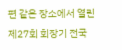편 같은 장소에서 열린 제27회 회장기 전국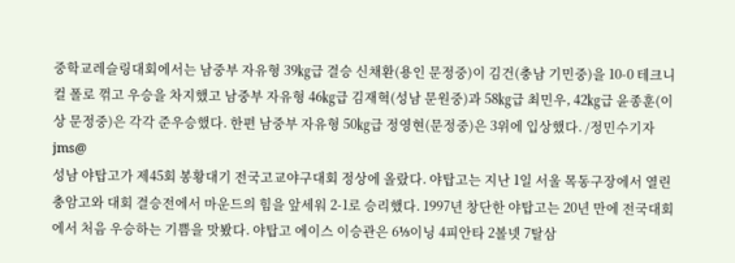중학교레슬링대회에서는 남중부 자유형 39㎏급 결승 신채환(용인 문정중)이 김건(충남 기민중)을 10-0 테크니컬 폴로 꺾고 우승을 차지했고 남중부 자유형 46㎏급 김재혁(성남 문원중)과 58㎏급 최민우, 42㎏급 윤종훈(이상 문정중)은 각각 준우승했다. 한편 남중부 자유형 50㎏급 정영현(문정중)은 3위에 입상했다. /정민수기자 jms@
성남 야탑고가 제45회 봉황대기 전국고교야구대회 정상에 올랐다. 야탑고는 지난 1일 서울 목동구장에서 열린 충암고와 대회 결승전에서 마운드의 힘을 앞세워 2-1로 승리했다. 1997년 창단한 야탑고는 20년 만에 전국대회에서 처음 우승하는 기쁨을 맛봤다. 야탑고 에이스 이승관은 6⅓이닝 4피안타 2볼넷 7탈삼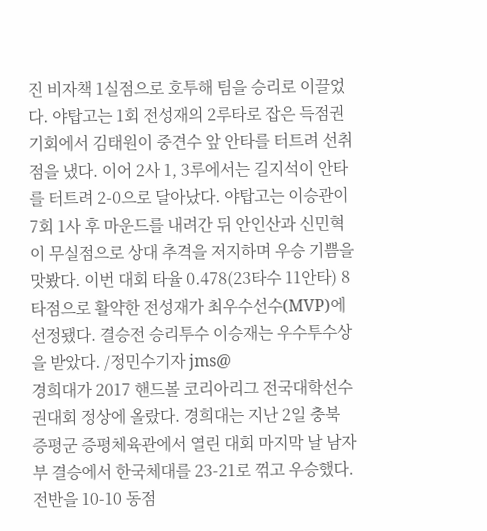진 비자책 1실점으로 호투해 팀을 승리로 이끌었다. 야탑고는 1회 전성재의 2루타로 잡은 득점권 기회에서 김태원이 중견수 앞 안타를 터트려 선취점을 냈다. 이어 2사 1, 3루에서는 길지석이 안타를 터트려 2-0으로 달아났다. 야탑고는 이승관이 7회 1사 후 마운드를 내려간 뒤 안인산과 신민혁이 무실점으로 상대 추격을 저지하며 우승 기쁨을 맛봤다. 이번 대회 타율 0.478(23타수 11안타) 8타점으로 활약한 전성재가 최우수선수(MVP)에 선정됐다. 결승전 승리투수 이승재는 우수투수상을 받았다. /정민수기자 jms@
경희대가 2017 핸드볼 코리아리그 전국대학선수권대회 정상에 올랐다. 경희대는 지난 2일 충북 증평군 증평체육관에서 열린 대회 마지막 날 남자부 결승에서 한국체대를 23-21로 꺾고 우승했다. 전반을 10-10 동점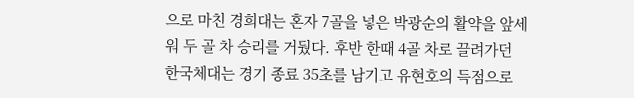으로 마친 경희대는 혼자 7골을 넣은 박광순의 활약을 앞세워 두 골 차 승리를 거뒀다. 후반 한때 4골 차로 끌려가던 한국체대는 경기 종료 35초를 남기고 유현호의 득점으로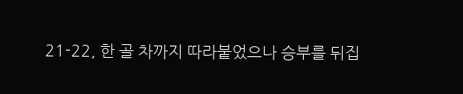21-22, 한 골 차까지 따라붙었으나 승부를 뒤집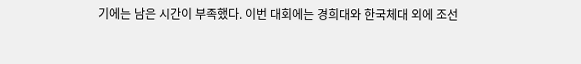기에는 남은 시간이 부족했다. 이번 대회에는 경희대와 한국체대 외에 조선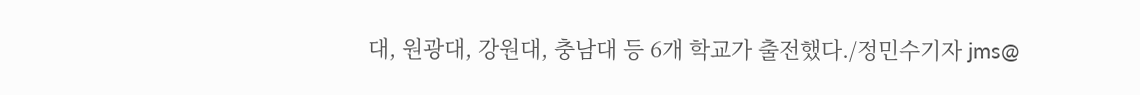대, 원광대, 강원대, 충남대 등 6개 학교가 출전했다./정민수기자 jms@